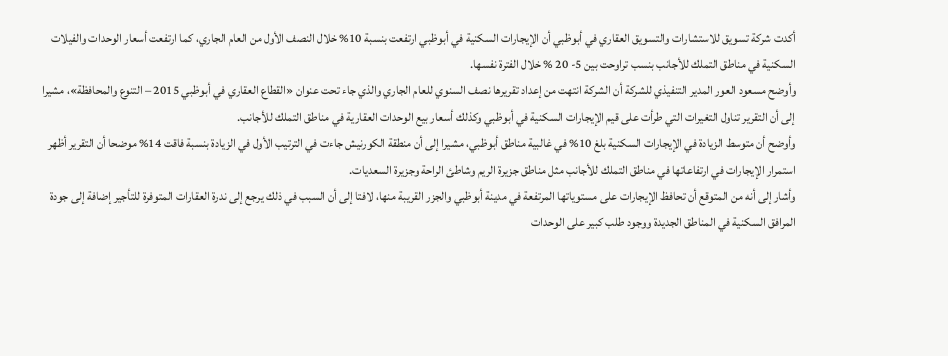أكدت شركة تسويق للاستشارات والتسويق العقاري في أبوظبي أن الإيجارات السكنية في أبوظبي ارتفعت بنسبة 10% خلال النصف الأول من العام الجاري، كما ارتفعت أسعار الوحدات والفيلات السكنية في مناطق التملك للأجانب بنسب تراوحت بين 5- 20 % خلال الفترة نفسها.
وأوضح مسعود العور المدير التنفيذي للشركة أن الشركة انتهت من إعداد تقريرها نصف السنوي للعام الجاري والذي جاء تحت عنوان «القطاع العقاري في أبوظبي 2015 – التنوع والمحافظة»، مشيرا إلى أن التقرير تناول التغيرات التي طرأت على قيم الإيجارات السكنية في أبوظبي وكذلك أسعار بيع الوحدات العقارية في مناطق التملك للأجانب.
وأوضح أن متوسط الزيادة في الإيجارات السكنية بلغ 10% في غالبية مناطق أبوظبي، مشيرا إلى أن منطقة الكورنيش جاءت في الترتيب الأول في الزيادة بنسبة فاقت 14% موضحا أن التقرير أظهر استمرار الإيجارات في ارتفاعاتها في مناطق التملك للأجانب مثل مناطق جزيرة الريم وشاطئ الراحة وجزيرة السعديات.
وأشار إلى أنه من المتوقع أن تحافظ الإيجارات على مستوياتها المرتفعة في مدينة أبوظبي والجزر القريبة منها، لافتا إلى أن السبب في ذلك يرجع إلى ندرة العقارات المتوفرة للتأجير إضافة إلى جودة المرافق السكنية في المناطق الجديدة ووجود طلب كبير على الوحدات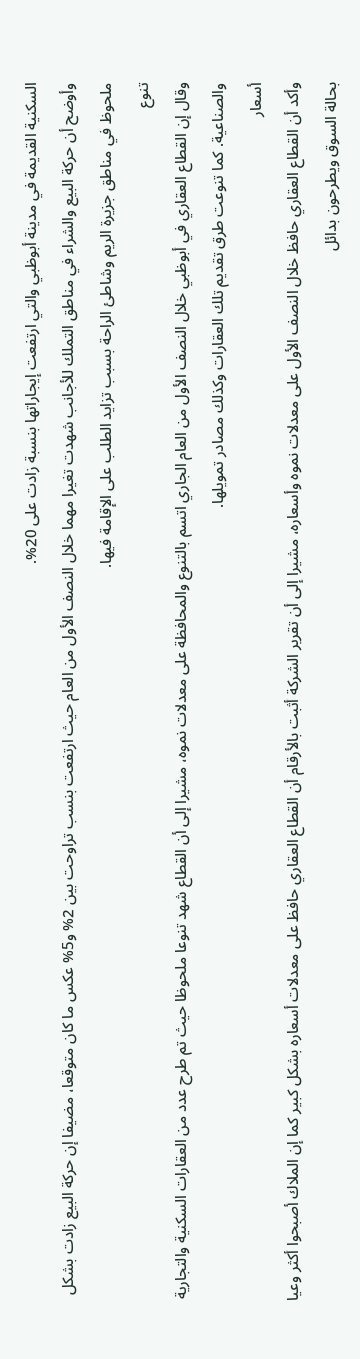السكنية القديمة في مدينة أبوظبي والتي ارتفعت إيجاراتها بنسبة زادت على 20%.
وأوضح أن حركة البيع والشراء في مناطق التملك للأجانب شهدت تغيرا مهما خلال النصف الأول من العام حيث ارتفعت بنسب تراوحت بين 2% و5% عكس ما كان متوقعا، مضيفا إن حركة البيع زادت بشكل ملحوظ في مناطق جزيرة الريم وشاطئ الراحة بسبب تزايد الطلب على الإقامة فيها.
تنوع
وقال إن القطاع العقاري في أبوظبي خلال النصف الأول من العام الجاري اتسم بالتنوع والمحافظة على معدلات نموه، مشيرا إلى أن القطاع شهد تنوعا ملحوظا حيث تم طرح عدد من العقارات السكنية والتجارية والصناعية. كما تنوعت طرق تقديم تلك العقارات وكذلك مصادر تمويلها.
أسعار
وأكد أن القطاع العقاري حافظ خلال النصف الأول على معدلات نموه وأسعاره، مشيرا إلى أن تقرير الشركة أثبت بالأرقام أن القطاع العقاري حافظ على معدلات أسعاره بشكل كبير كما إن الملاك أصبحوا أكثر وعيا بحالة السوق ويطرحون بدائل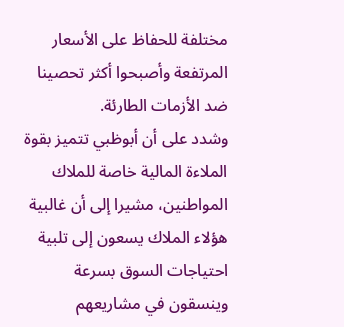مختلفة للحفاظ على الأسعار المرتفعة وأصبحوا أكثر تحصينا ضد الأزمات الطارئة.
وشدد على أن أبوظبي تتميز بقوة الملاءة المالية خاصة للملاك المواطنين، مشيرا إلى أن غالبية هؤلاء الملاك يسعون إلى تلبية احتياجات السوق بسرعة وينسقون في مشاريعهم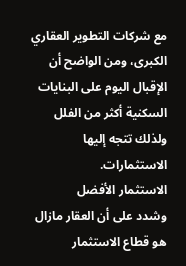مع شركات التطوير العقاري الكبرى، ومن الواضح أن الإقبال اليوم على البنايات السكنية أكثر من الفلل ولذلك تتجه إليها الاستثمارات.
الاستثمار الأفضل
وشدد على أن العقار مازال هو قطاع الاستثمار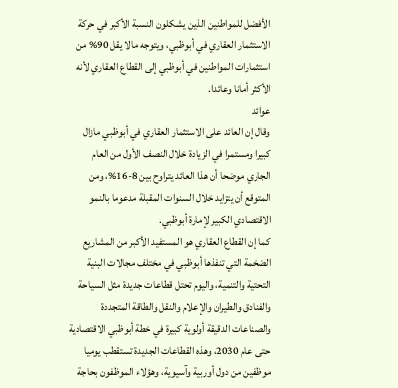الأفضل للمواطنين الذين يشكلون النسبة الأكبر في حركة الاستثمار العقاري في أبوظبي، ويتوجه مالا يقل 90% من استثمارات المواطنين في أبوظبي إلى القطاع العقاري لأنه الأكثر أمانا وعائدا.
عوائد
وقال إن العائد على الاستثمار العقاري في أبوظبي مازال كبيرا ومستمرا في الزيادة خلال النصف الأول من العام الجاري موضحا أن هذا العائد يتراوح بين 8-16%، ومن المتوقع أن يتزايد خلال السنوات المقبلة مدعوما بالنمو الاقتصادي الكبير لإمارة أبوظبي.
كما إن القطاع العقاري هو المستفيد الأكبر من المشاريع الضخمة التي تنفذها أبوظبي في مختلف مجالات البنية التحتية والتنمية، واليوم تحتل قطاعات جديدة مثل السياحة والفنادق والطيران والإعلام والنقل والطاقة المتجددة والصناعات الدقيقة أولوية كبيرة في خطة أبوظبي الاقتصادية حتى عام 2030، وهذه القطاعات الجديدة تستقطب يوميا موظفين من دول أوربية وآسيوية، وهؤلاء الموظفون بحاجة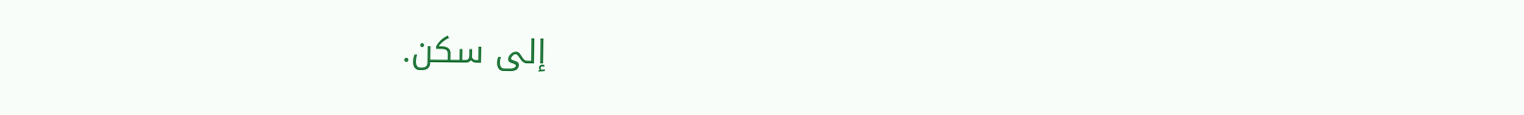إلى سكن.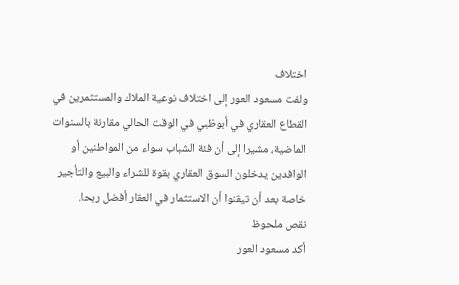اختلاف
ولفت مسعود العور إلى اختلاف نوعية الملاك والمستثمرين في القطاع العقاري في أبوظبي في الوقت الحالي مقارنة بالسنوات الماضية، مشيرا إلى أن فئة الشباب سواء من المواطنين أو الوافدين يدخلون السوق العقاري بقوة للشراء والبيع والتأجير خاصة بعد أن تيقنوا أن الاستثمار في العقار أفضل ربحا.
نقص ملحوظ
أكد مسعود العور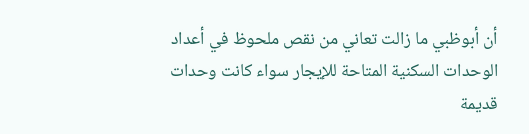أن أبوظبي ما زالت تعاني من نقص ملحوظ في أعداد الوحدات السكنية المتاحة للإيجار سواء كانت وحدات قديمة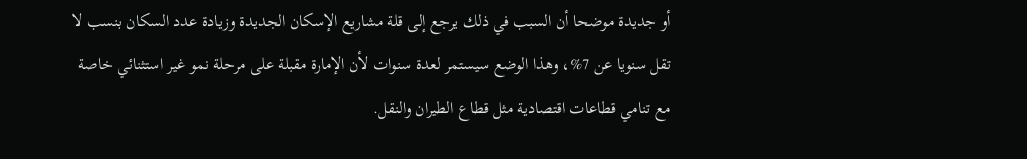أو جديدة موضحا أن السبب في ذلك يرجع إلى قلة مشاريع الإسكان الجديدة وزيادة عدد السكان بنسب لا تقل سنويا عن 7%، وهذا الوضع سيستمر لعدة سنوات لأن الإمارة مقبلة على مرحلة نمو غير استثنائي خاصة مع تنامي قطاعات اقتصادية مثل قطاع الطيران والنقل.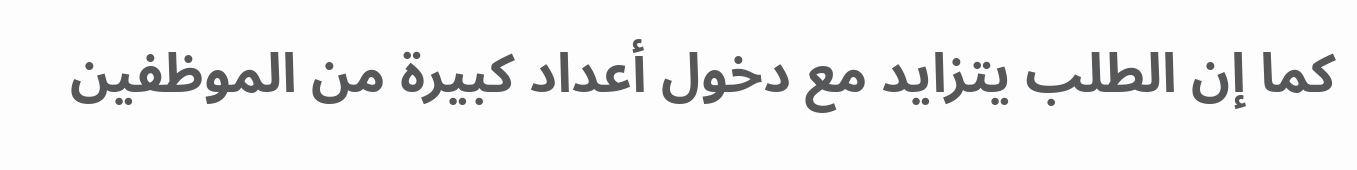كما إن الطلب يتزايد مع دخول أعداد كبيرة من الموظفين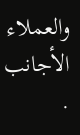والعملاء الأجانب .